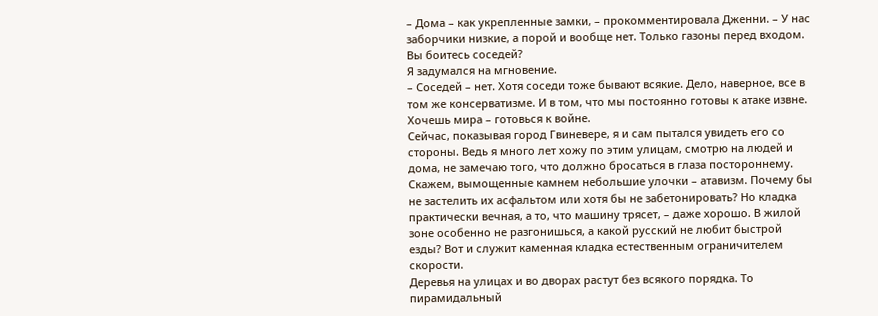– Дома – как укрепленные замки, – прокомментировала Дженни. – У нас заборчики низкие, а порой и вообще нет. Только газоны перед входом. Вы боитесь соседей?
Я задумался на мгновение.
– Соседей – нет. Хотя соседи тоже бывают всякие. Дело, наверное, все в том же консерватизме. И в том, что мы постоянно готовы к атаке извне. Хочешь мира – готовься к войне.
Сейчас, показывая город Гвиневере, я и сам пытался увидеть его со стороны. Ведь я много лет хожу по этим улицам, смотрю на людей и дома, не замечаю того, что должно бросаться в глаза постороннему. Скажем, вымощенные камнем небольшие улочки – атавизм. Почему бы не застелить их асфальтом или хотя бы не забетонировать? Но кладка практически вечная, а то, что машину трясет, – даже хорошо. В жилой зоне особенно не разгонишься, а какой русский не любит быстрой езды? Вот и служит каменная кладка естественным ограничителем скорости.
Деревья на улицах и во дворах растут без всякого порядка. То пирамидальный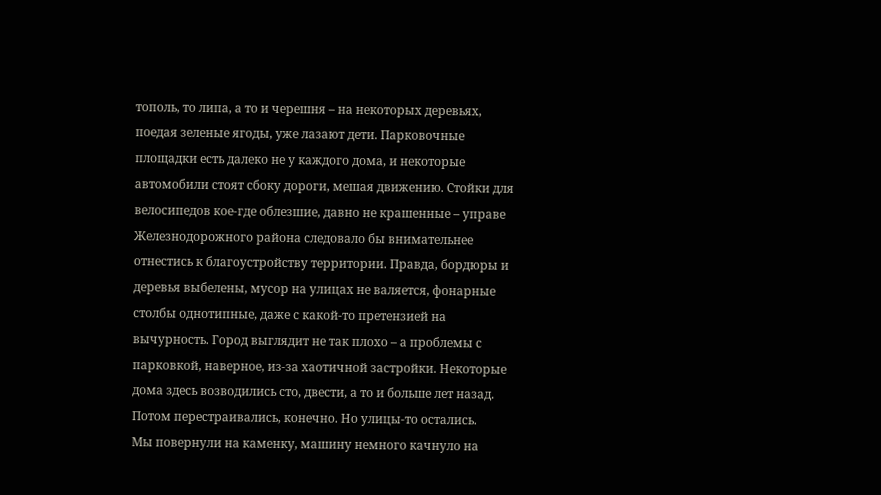тополь, то липа, а то и черешня – на некоторых деревьях, поедая зеленые ягоды, уже лазают дети. Парковочные площадки есть далеко не у каждого дома, и некоторые автомобили стоят сбоку дороги, мешая движению. Стойки для велосипедов кое-где облезшие, давно не крашенные – управе Железнодорожного района следовало бы внимательнее отнестись к благоустройству территории. Правда, бордюры и деревья выбелены, мусор на улицах не валяется, фонарные столбы однотипные, даже с какой-то претензией на вычурность. Город выглядит не так плохо – а проблемы с парковкой, наверное, из-за хаотичной застройки. Некоторые дома здесь возводились сто, двести, а то и больше лет назад. Потом перестраивались, конечно. Но улицы-то остались.
Мы повернули на каменку, машину немного качнуло на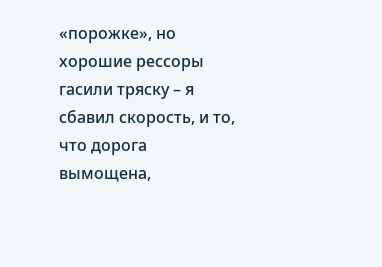«порожке», но хорошие рессоры гасили тряску – я сбавил скорость, и то, что дорога вымощена,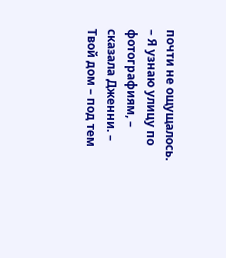почти не ощущалось.
– Я узнаю улицу по фотографиям, – сказала Дженни. – Твой дом – под тем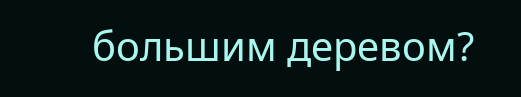большим деревом?